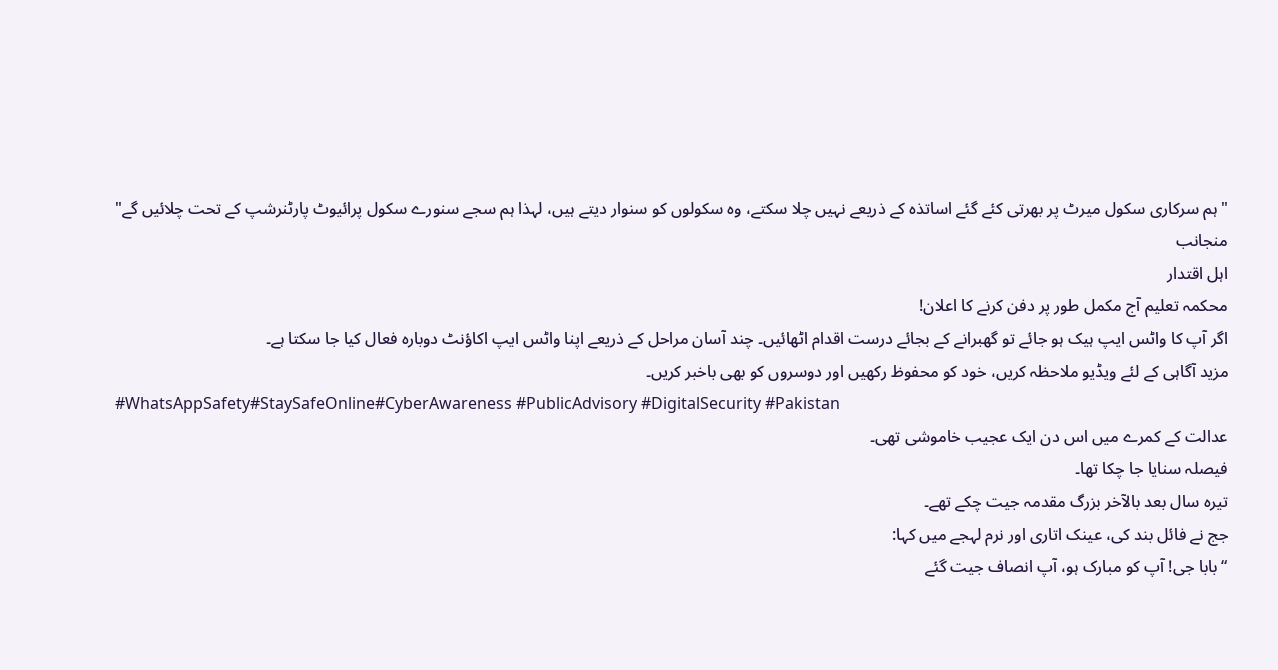" ہم سرکاری سکول میرٹ پر بھرتی کئے گئے اساتذہ کے ذریعے نہیں چلا سکتے، وہ سکولوں کو سنوار دیتے ہیں، لہذا ہم سجے سنورے سکول پرائیوٹ پارٹنرشپ کے تحت چلائیں گے"
منجانب
اہل اقتدار
محکمہ تعلیم آج مکمل طور پر دفن کرنے کا اعلان!
اگر آپ کا واٹس ایپ ہیک ہو جائے تو گھبرانے کے بجائے درست اقدام اٹھائیں۔ چند آسان مراحل کے ذریعے اپنا واٹس ایپ اکاؤنٹ دوبارہ فعال کیا جا سکتا ہے۔
مزید آگاہی کے لئے ویڈیو ملاحظہ کریں، خود کو محفوظ رکھیں اور دوسروں کو بھی باخبر کریں۔
#WhatsAppSafety#StaySafeOnline#CyberAwareness #PublicAdvisory #DigitalSecurity #Pakistan
عدالت کے کمرے میں اس دن ایک عجیب خاموشی تھی۔
فیصلہ سنایا جا چکا تھا۔
تیرہ سال بعد بالآخر بزرگ مقدمہ جیت چکے تھے۔
جج نے فائل بند کی، عینک اتاری اور نرم لہجے میں کہا:
“بابا جی! آپ کو مبارک ہو، آپ انصاف جیت گئے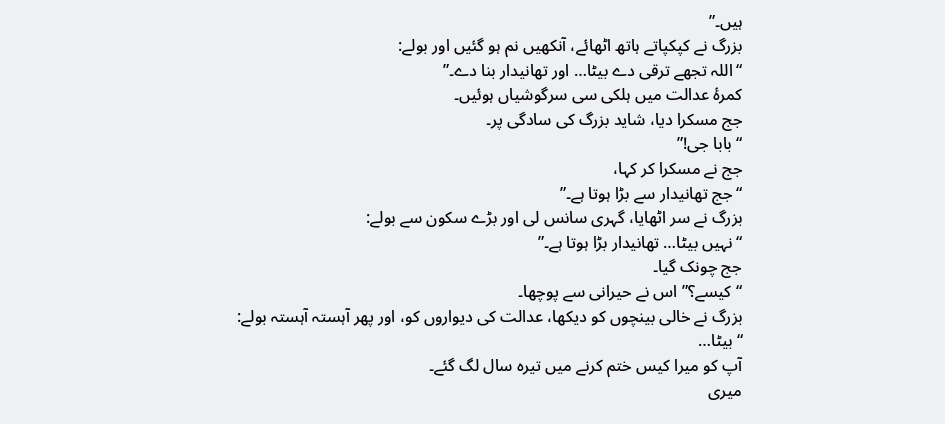ہیں۔”
بزرگ نے کپکپاتے ہاتھ اٹھائے، آنکھیں نم ہو گئیں اور بولے:
“اللہ تجھے ترقی دے بیٹا… اور تھانیدار بنا دے۔”
کمرۂ عدالت میں ہلکی سی سرگوشیاں ہوئیں۔
جج مسکرا دیا، شاید بزرگ کی سادگی پر۔
“بابا جی!”
جج نے مسکرا کر کہا،
“جج تھانیدار سے بڑا ہوتا ہے۔”
بزرگ نے سر اٹھایا، گہری سانس لی اور بڑے سکون سے بولے:
“نہیں بیٹا… تھانیدار بڑا ہوتا ہے۔”
جج چونک گیا۔
“کیسے؟” اس نے حیرانی سے پوچھا۔
بزرگ نے خالی بینچوں کو دیکھا، عدالت کی دیواروں کو، اور پھر آہستہ آہستہ بولے:
“بیٹا…
آپ کو میرا کیس ختم کرنے میں تیرہ سال لگ گئے۔
میری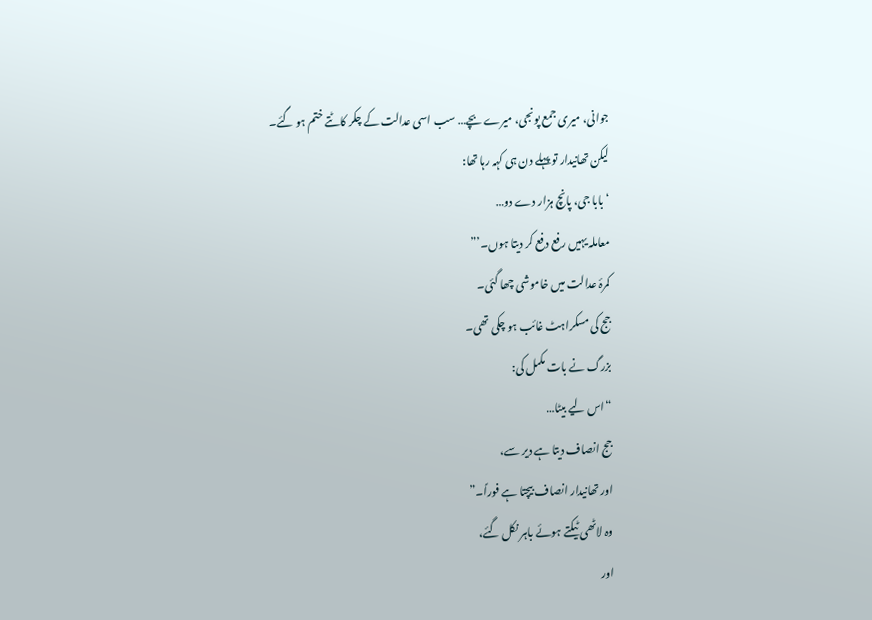جوانی، میری جمع پونجی، میرے بچے… سب اسی عدالت کے چکر کاٹتے ختم ہو گئے۔
لیکن تھانیدار تو پہلے دن ہی کہہ رہا تھا:
‘بابا جی، پانچ ہزار دے دو…
معاملہ یہیں رفع دفع کر دیتا ہوں۔’”
کمرۂ عدالت میں خاموشی چھا گئی۔
جج کی مسکراہٹ غائب ہو چکی تھی۔
بزرگ نے بات مکمل کی:
“اس لیے بیٹا…
جج انصاف دیتا ہے دیر سے،
اور تھانیدار انصاف بیچتا ہے فوراً۔”
وہ لاٹھی ٹیکتے ہوئے باہر نکل گئے،
اور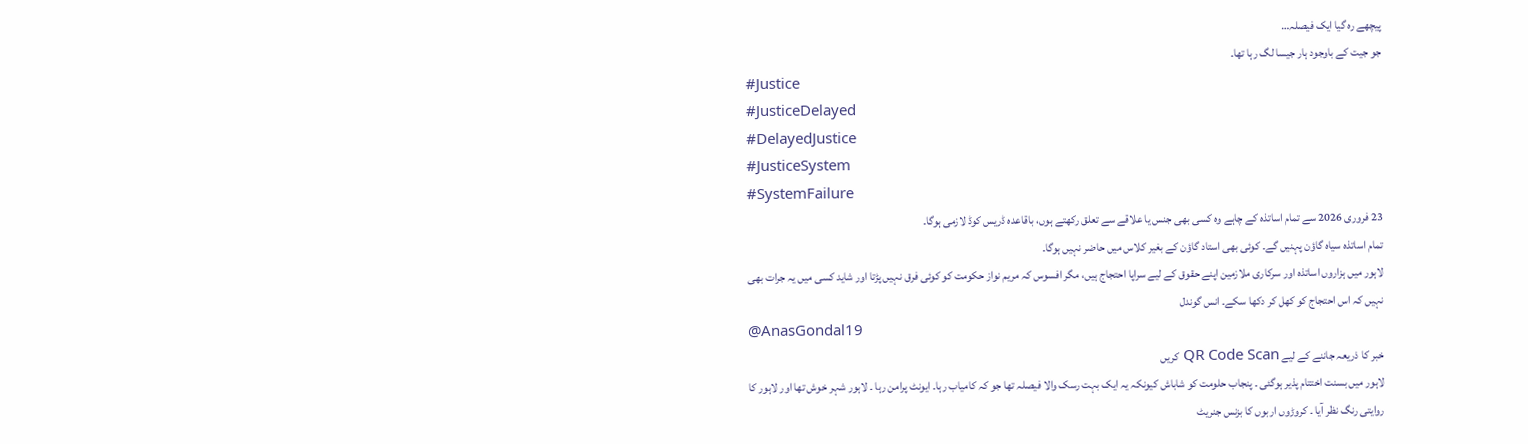پیچھے رہ گیا ایک فیصلہ…
جو جیت کے باوجود ہار جیسا لگ رہا تھا۔
#Justice
#JusticeDelayed
#DelayedJustice
#JusticeSystem
#SystemFailure
23 فروری 2026 سے تمام اساتذہ کے چاہے وہ کسی بھی جنس یا علاقے سے تعلق رکھتے ہوں، باقاعدہ ڈریس کوڈ لازمی ہوگا۔
تمام اساتذہ سیاہ گاؤن پہنیں گے۔ کوئی بھی استاد گاؤن کے بغیر کلاس میں حاضر نہیں ہوگا۔
لاہور میں ہزاروں اساتذہ اور سرکاری ملازمین اپنے حقوق کے لیے سراپا احتجاج ہیں، مگر افسوس کہ مریم نواز حکومت کو کوئی فرق نہیں پڑتا اور شاید کسی میں یہ جرات بھی نہیں کہ اس احتجاج کو کھل کر دکھا سکے۔ انس گوندل
@AnasGondal19
خبر کا ذریعہ جاننے کے لیے QR Code Scan کریں
لاہور میں بسنت اختتام پذیر ہوگئی ۔ پنجاب حلومت کو شاباش کیونکہ یہ ایک بہت رسک والا فیصلہ تھا جو کہ کامیاب رہا۔ ایونٹ پرامن رہا ۔ لاہور شہر خوش تھا اور لاہور کا روایتی رنگ نظر آیا ۔ کروڑوں اربوں کا بزنس جنریٹ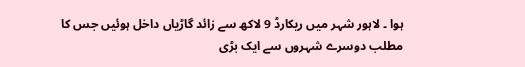ہوا ۔ لاہور شہر میں ریکارڈ 9 لاکھ سے زائد گاڑیاں داخل ہوئیں جس کا مطلب دوسرے شہروں سے ایک بڑی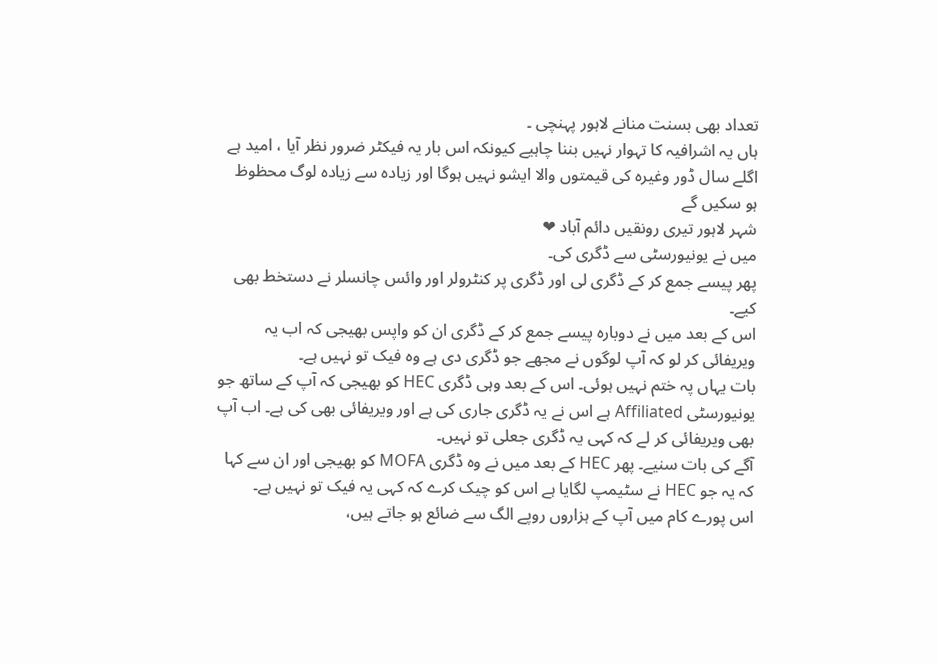تعداد بھی بسنت منانے لاہور پہنچی ۔
ہاں یہ اشرافیہ کا تہوار نہیں بننا چاہیے کیونکہ اس بار یہ فیکٹر ضرور نظر آیا ، امید ہے اگلے سال ڈور وغیرہ کی قیمتوں والا ایشو نہیں ہوگا اور زیادہ سے زیادہ لوگ محظوظ ہو سکیں گے
شہر لاہور تیری رونقیں دائم آباد ❤
میں نے یونیورسٹی سے ڈگری کی۔
پھر پیسے جمع کر کے ڈگری لی اور ڈگری پر کنٹرولر اور وائس چانسلر نے دستخط بھی کیے۔
اس کے بعد میں نے دوبارہ پیسے جمع کر کے ڈگری ان کو واپس بھیجی کہ اب یہ ویریفائی کر لو کہ آپ لوگوں نے مجھے جو ڈگری دی ہے وہ فیک تو نہیں ہے۔
بات یہاں پہ ختم نہیں ہوئی۔ اس کے بعد وہی ڈگری HEC کو بھیجی کہ آپ کے ساتھ جو یونیورسٹی Affiliated ہے اس نے یہ ڈگری جاری کی ہے اور ویریفائی بھی کی ہے۔ اب آپ بھی ویریفائی کر لے کہ کہی یہ ڈگری جعلی تو نہیں۔
آگے کی بات سنیے۔ پھر HEC کے بعد میں نے وہ ڈگری MOFA کو بھیجی اور ان سے کہا کہ یہ جو HEC نے سٹیمپ لگایا ہے اس کو چیک کرے کہ کہی یہ فیک تو نہیں ہے۔
اس پورے کام میں آپ کے ہزاروں روپے الگ سے ضائع ہو جاتے ہیں،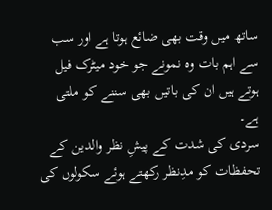ساتھ میں وقت بھی ضائع ہوتا ہے اور سب سے اہم بات وہ نمونے جو خود میٹرک فیل ہوتے ہیں ان کی باتیں بھی سننے کو ملتی ہے۔
سردی کی شدت کے پیشِ نظر والدین کے تحفظات کو مدِنظر رکھتے ہوئے سکولوں کی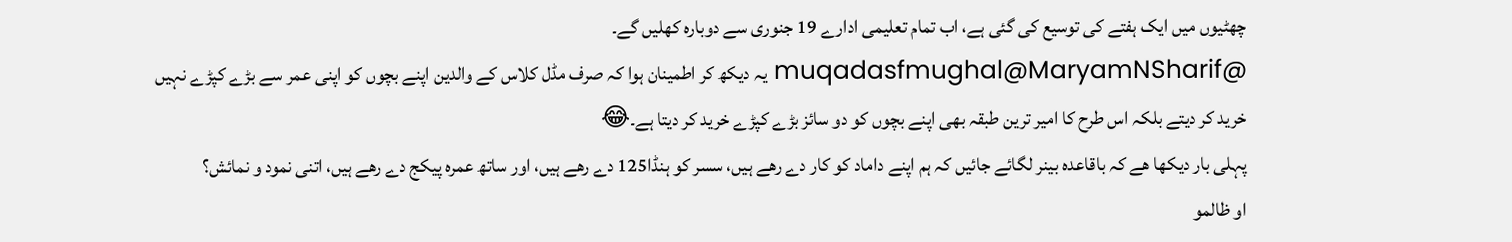چھٹیوں میں ایک ہفتے کی توسیع کی گئی ہے، اب تمام تعلیمی ادارے 19 جنوری سے دوبارہ کھلیں گے۔
@muqadasfmughal@MaryamNSharif یہ دیکھ کر اطمینان ہوا کہ صرف مڈل کلاس کے والدین اپنے بچوں کو اپنی عمر سے بڑے کپڑے نہیں خرید کر دیتے بلکہ اس طرح کا امیر ترین طبقہ بھی اپنے بچوں کو دو سائز بڑے کپڑے خرید کر دیتا ہے۔😂
پہلی بار دیکھا ھے کہ باقاعدہ بینر لگائے جائیں کہ ہم اپنے داماد کو کار دے رھے ہیں، سسر کو ہنڈا125 دے رھے ہیں، اور ساتھ عمرہ پیکج دے رھے ہیں، اتنی نمود و نمائش؟
او ظالمو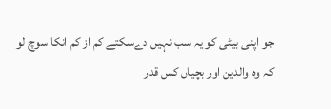جو اپنی بیٹی کو یہ سب نہیں دےسکتے کم از کم انکا سوچ لو کہ وہ والدین اور بچیاں کس قدر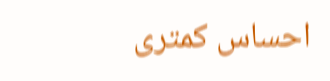احساس کمتری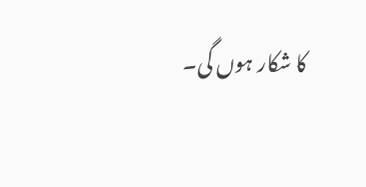کا شکار ہوں گی۔